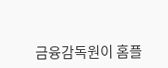금융감독원이 홈플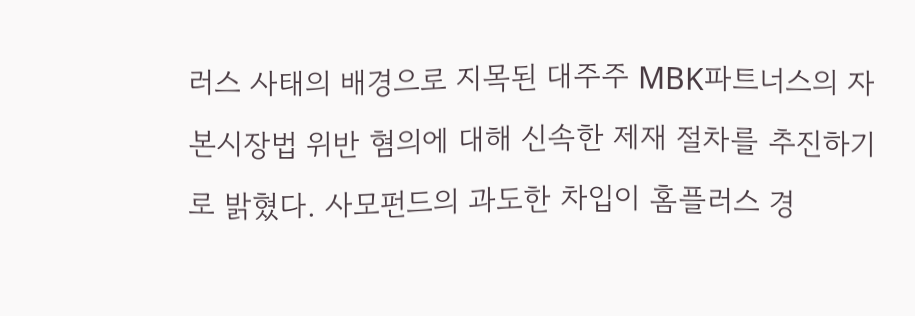러스 사태의 배경으로 지목된 대주주 MBK파트너스의 자본시장법 위반 혐의에 대해 신속한 제재 절차를 추진하기로 밝혔다. 사모펀드의 과도한 차입이 홈플러스 경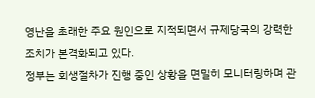영난을 초래한 주요 원인으로 지적되면서 규제당국의 강력한 조치가 본격화되고 있다.
정부는 회생절차가 진행 중인 상황을 면밀히 모니터링하며 관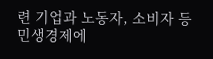련 기업과 노동자, 소비자 등 민생경제에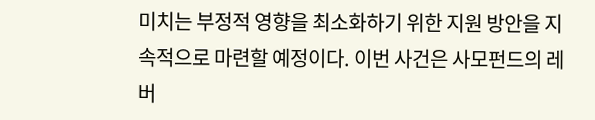미치는 부정적 영향을 최소화하기 위한 지원 방안을 지속적으로 마련할 예정이다. 이번 사건은 사모펀드의 레버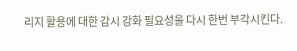리지 활용에 대한 감시 강화 필요성을 다시 한번 부각시킨다.